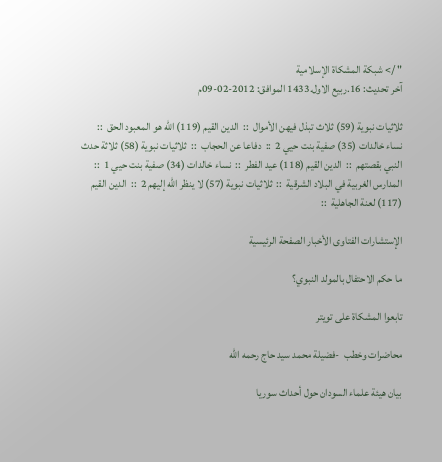" /> شبكة المشكاة الإسلامية
آخر تحديث: 16.ربيع الاول.1433 الموافق: 2012-02-09م

ثلاثيات نبوية (59) ثلاث تبذل فيهن الأموال  ::  الدين القيم (119) الله هو المعبود الحق  ::  نساء خالدات (35) صفية بنت حيي 2  ::  دفاعا عن الحجاب  ::  ثلاثيات نبوية (58) ثلاثة حدث النبي بقصتهم  ::  الدين القيم (118) عيد الفطر  ::  نساء خالدات (34) صفية بنت حيي 1  ::  المدارس الغربية في البلاد الشرقية  ::  ثلاثيات نبوية (57) لا ينظر الله إليهم 2  ::  الدين القيم (117) لعنة الجاهلية  ::

الإستشارات الفتاوى الأخبار الصفحة الرئيسية

ما حكم الاحتفال بالمولد النبوي؟

تابعوا المشكاة على تويتر

محاضرات وخطب  -فضيلة محمد سيد حاج رحمه الله

بيان هيئة علماء السودان حول أحداث سوريا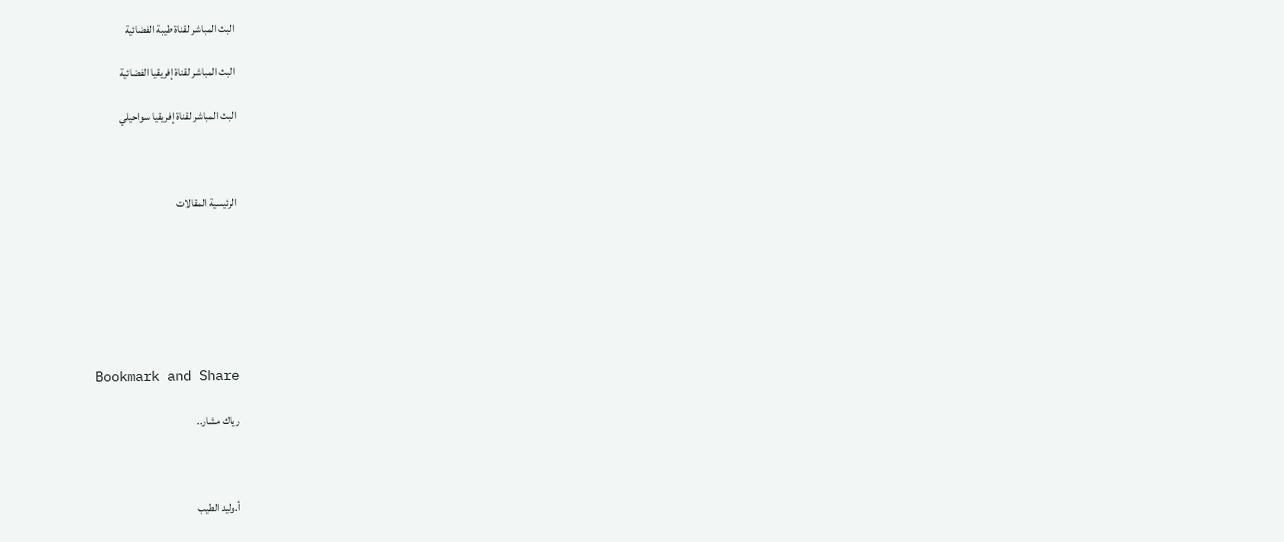البث المباشر لقناة طيبة الفضائية

البث المباشر لقناة إفريقيا الفضائية

البث المباشر لقناة إفريقيا سواحيلي



الرئيسية المقالات







Bookmark and Share

رياك مشار..



أ.وليد الطيب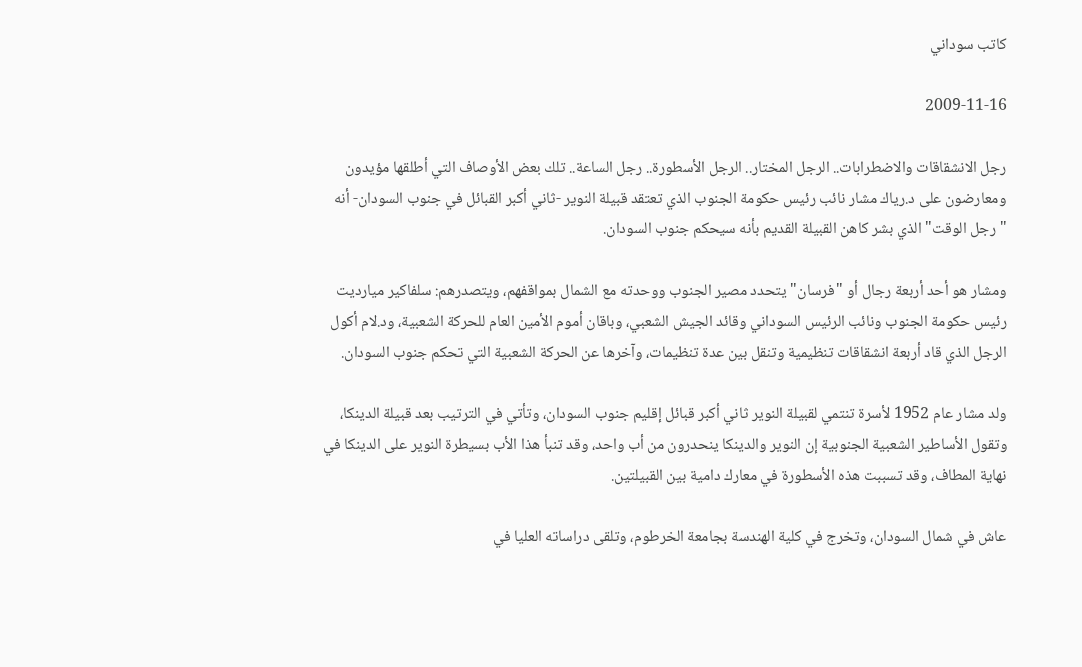كاتب سوداني

2009-11-16

رجل الانشقاقات والاضطرابات.. الرجل المختار.. الرجل الأسطورة.. رجل الساعة.. تلك بعض الأوصاف التي أطلقها مؤيدون ومعارضون على د.رياك مشار نائب رئيس حكومة الجنوب الذي تعتقد قبيلة النوير -ثاني أكبر القبائل في جنوب السودان- أنه "رجل الوقت" الذي بشر كاهن القبيلة القديم بأنه سيحكم جنوب السودان.

ومشار هو أحد أربعة رجال أو "فرسان" يتحدد مصير الجنوب ووحدته مع الشمال بمواقفهم، ويتصدرهم: سلفاكير ميارديت رئيس حكومة الجنوب ونائب الرئيس السوداني وقائد الجيش الشعبي، وباقان أموم الأمين العام للحركة الشعبية، ود.لام أكول الرجل الذي قاد أربعة انشقاقات تنظيمية وتنقل بين عدة تنظيمات، وآخرها عن الحركة الشعبية التي تحكم جنوب السودان.

ولد مشار عام 1952 لأسرة تنتمي لقبيلة النوير ثاني أكبر قبائل إقليم جنوب السودان، وتأتي في الترتيب بعد قبيلة الدينكا، وتقول الأساطير الشعبية الجنوبية إن النوير والدينكا ينحدرون من أب واحد، وقد تنبأ هذا الأب بسيطرة النوير على الدينكا في نهاية المطاف، وقد تسببت هذه الأسطورة في معارك دامية بين القبيلتين.

عاش في شمال السودان، وتخرج في كلية الهندسة بجامعة الخرطوم، وتلقى دراساته العليا في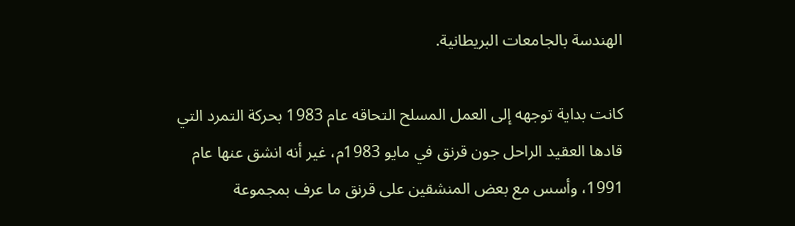الهندسة بالجامعات البريطانية.

كانت بداية توجهه إلى العمل المسلح التحاقه عام 1983 بحركة التمرد التي قادها العقيد الراحل جون قرنق في مايو 1983م، غير أنه انشق عنها عام 1991، وأسس مع بعض المنشقين على قرنق ما عرف بمجموعة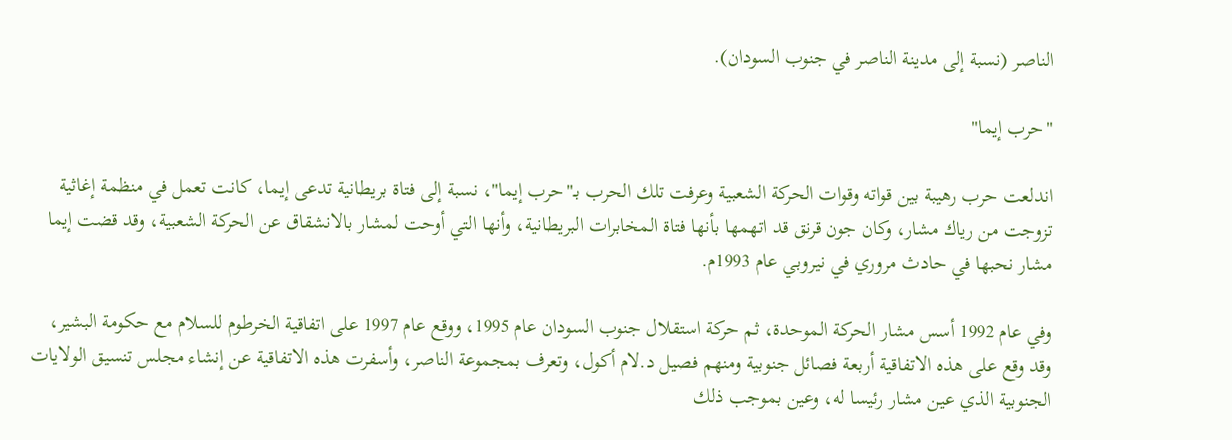الناصر (نسبة إلى مدينة الناصر في جنوب السودان).

"حرب إيما"

اندلعت حرب رهيبة بين قواته وقوات الحركة الشعبية وعرفت تلك الحرب بـ"حرب إيما"، نسبة إلى فتاة بريطانية تدعى إيما، كانت تعمل في منظمة إغاثية تزوجت من رياك مشار، وكان جون قرنق قد اتهمها بأنها فتاة المخابرات البريطانية، وأنها التي أوحت لمشار بالانشقاق عن الحركة الشعبية، وقد قضت إيما مشار نحبها في حادث مروري في نيروبي عام 1993م.

وفي عام 1992 أسس مشار الحركة الموحدة، ثم حركة استقلال جنوب السودان عام 1995، ووقع عام 1997 على اتفاقية الخرطوم للسلام مع حكومة البشير، وقد وقع على هذه الاتفاقية أربعة فصائل جنوبية ومنهم فصيل د.لام أكول، وتعرف بمجموعة الناصر، وأسفرت هذه الاتفاقية عن إنشاء مجلس تنسيق الولايات الجنوبية الذي عين مشار رئيسا له، وعين بموجب ذلك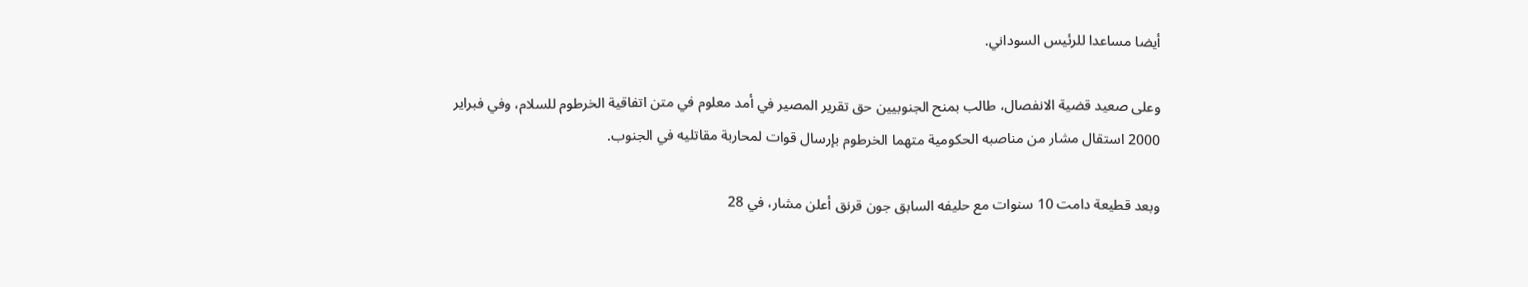أيضا مساعدا للرئيس السوداني.

وعلى صعيد قضية الانفصال، طالب بمنح الجنوبيين حق تقرير المصير في أمد معلوم في متن اتفاقية الخرطوم للسلام، وفي فبراير 2000 استقال مشار من مناصبه الحكومية متهما الخرطوم بإرسال قوات لمحاربة مقاتليه في الجنوب.

وبعد قطيعة دامت 10 سنوات مع حليفه السابق جون قرنق أعلن مشار، في 28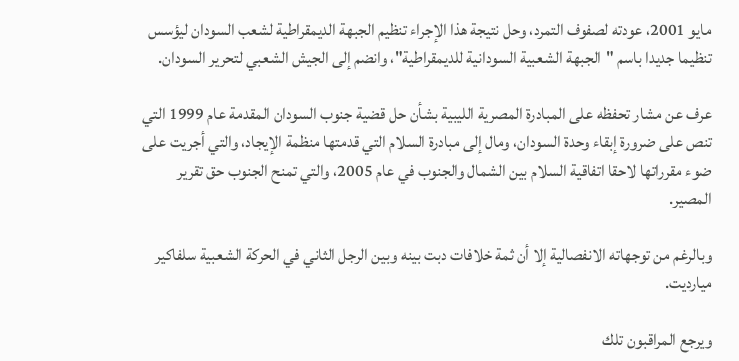مايو 2001، عودته لصفوف التمرد، وحل نتيجة هذا الإجراء تنظيم الجبهة الديمقراطية لشعب السودان ليؤسس تنظيما جديدا باسم "الجبهة الشعبية السودانية للديمقراطية"، وانضم إلى الجيش الشعبي لتحرير السودان.

عرف عن مشار تحفظه على المبادرة المصرية الليبية بشأن حل قضية جنوب السودان المقدمة عام 1999 التي تنص على ضرورة إبقاء وحدة السودان، ومال إلى مبادرة السلام التي قدمتها منظمة الإيجاد، والتي أجريت على ضوء مقرراتها لاحقا اتفاقية السلام بين الشمال والجنوب في عام 2005، والتي تمنح الجنوب حق تقرير المصير.

وبالرغم من توجهاته الانفصالية إلا أن ثمة خلافات دبت بينه وبين الرجل الثاني في الحركة الشعبية سلفاكير ميارديت.

ويرجع المراقبون تلك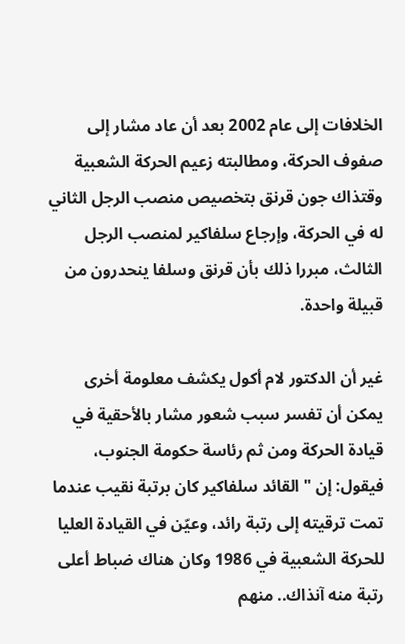الخلافات إلى عام 2002 بعد أن عاد مشار إلى صفوف الحركة، ومطالبته زعيم الحركة الشعبية وقتذاك جون قرنق بتخصيص منصب الرجل الثاني له في الحركة، وإرجاع سلفاكير لمنصب الرجل الثالث، مبررا ذلك بأن قرنق وسلفا ينحدرون من قبيلة واحدة.

غير أن الدكتور لام أكول يكشف معلومة أخرى يمكن أن تفسر سبب شعور مشار بالأحقية في قيادة الحركة ومن ثم رئاسة حكومة الجنوب، فيقول: إن "القائد سلفاكير كان برتبة نقيب عندما تمت ترقيته إلى رتبة رائد، وعيّن في القيادة العليا للحركة الشعبية في 1986 وكان هناك ضباط أعلى رتبة منه آنذاك.. منهم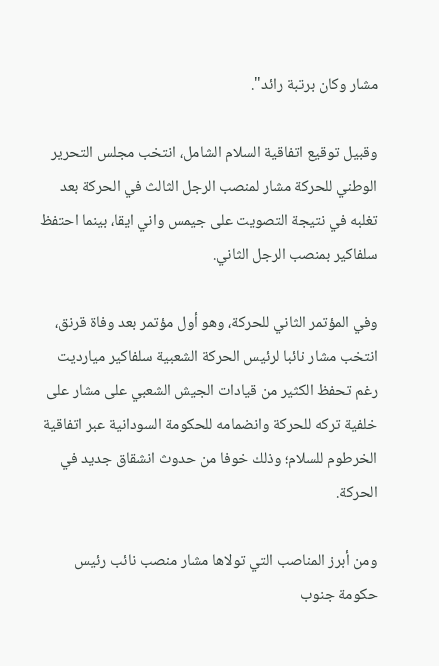مشار وكان برتبة رائد".

وقبيل توقيع اتفاقية السلام الشامل، انتخب مجلس التحرير الوطني للحركة مشار لمنصب الرجل الثالث في الحركة بعد تغلبه في نتيجة التصويت على جيمس واني ايقا، بينما احتفظ سلفاكير بمنصب الرجل الثاني.

وفي المؤتمر الثاني للحركة، وهو أول مؤتمر بعد وفاة قرنق، انتخب مشار نائبا لرئيس الحركة الشعبية سلفاكير ميارديت رغم تحفظ الكثير من قيادات الجيش الشعبي على مشار على خلفية تركه للحركة وانضمامه للحكومة السودانية عبر اتفاقية الخرطوم للسلام؛ وذلك خوفا من حدوث انشقاق جديد في الحركة.

ومن أبرز المناصب التي تولاها مشار منصب نائب رئيس حكومة جنوب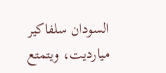السودان سلفاكير ميارديت، ويتمتع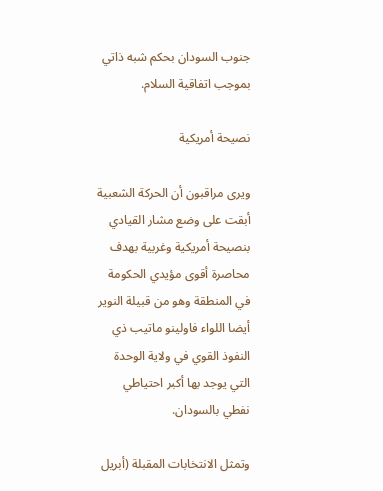جنوب السودان بحكم شبه ذاتي بموجب اتفاقية السلام.

نصيحة أمريكية

ويرى مراقبون أن الحركة الشعبية أبقت على وضع مشار القيادي بنصيحة أمريكية وغربية بهدف محاصرة أقوى مؤيدي الحكومة في المنطقة وهو من قبيلة النوير أيضا اللواء فاولينو ماتيب ذي النفوذ القوي في ولاية الوحدة التي يوجد بها أكبر احتياطي نفطي بالسودان.

وتمثل الانتخابات المقبلة (أبريل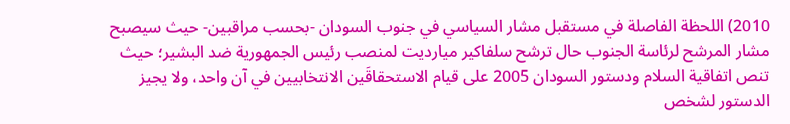2010) اللحظة الفاصلة في مستقبل مشار السياسي في جنوب السودان -بحسب مراقبين- حيث سيصبح مشار المرشح لرئاسة الجنوب حال ترشح سلفاكير ميارديت لمنصب رئيس الجمهورية ضد البشير؛ حيث تنص اتفاقية السلام ودستور السودان 2005 على قيام الاستحقاقَين الانتخابيين في آن واحد، ولا يجيز الدستور لشخص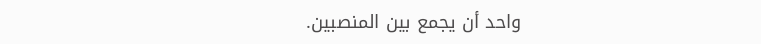واحد أن يجمع بين المنصبين.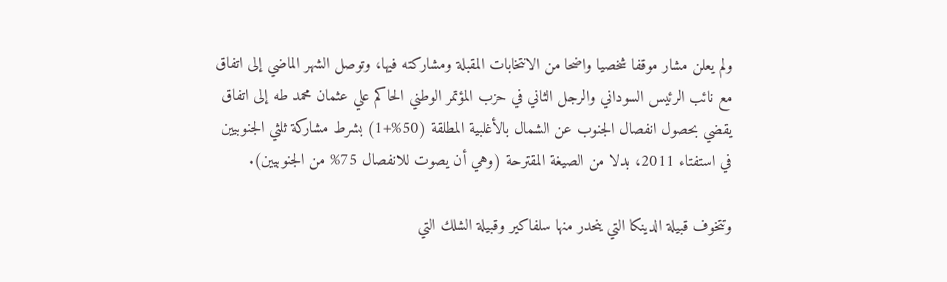ولم يعلن مشار موقفا شخصيا واضحا من الانتخابات المقبلة ومشاركته فيها، وتوصل الشهر الماضي إلى اتفاق مع نائب الرئيس السوداني والرجل الثاني في حزب المؤتمر الوطني الحاكم علي عثمان محمد طه إلى اتفاق يقضي بحصول انفصال الجنوب عن الشمال بالأغلبية المطلقة (50%+1) بشرط مشاركة ثلثي الجنوبيين في استفتاء 2011، بدلا من الصيغة المقترحة (وهي أن يصوت للانفصال 75% من الجنوبيين).

وتتخوف قبيلة الدينكا التي ينحدر منها سلفاكير وقبيلة الشلك التي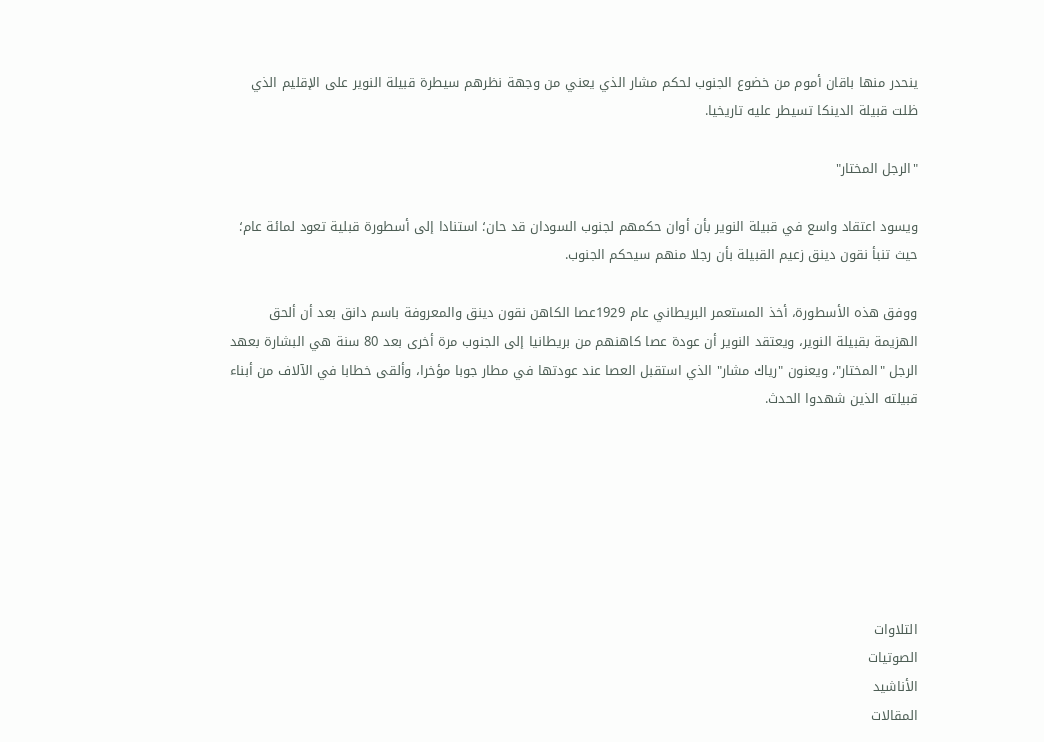ينحدر منها باقان أموم من خضوع الجنوب لحكم مشار الذي يعني من وجهة نظرهم سيطرة قبيلة النوير على الإقليم الذي ظلت قبيلة الدينكا تسيطر عليه تاريخيا.

"الرجل المختار"

ويسود اعتقاد واسع في قبيلة النوير بأن أوان حكمهم لجنوب السودان قد حان؛ استنادا إلى أسطورة قبلية تعود لمائة عام؛ حيث تنبأ نقون دينق زعيم القبيلة بأن رجلا منهم سيحكم الجنوب.

ووفق هذه الأسطورة، أخذ المستعمر البريطاني عام 1929عصا الكاهن نقون دينق والمعروفة باسم دانق بعد أن ألحق الهزيمة بقبيلة النوير، ويعتقد النوير أن عودة عصا كاهنهم من بريطانيا إلى الجنوب مرة أخرى بعد 80 سنة هي البشارة بعهد الرجل "المختار"، ويعنون "رياك مشار" الذي استقبل العصا عند عودتها في مطار جوبا مؤخرا، وألقى خطابا في الآلاف من أبناء قبيلته الذين شهدوا الحدث.







التلاوات
الصوتيات
الأناشيد
المقالات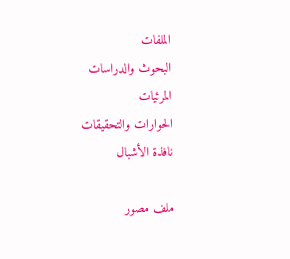الملفات
البحوث والدراسات
المرئيات
الحوارات والتحقيقات
نافذة الأشبال

ملف مصور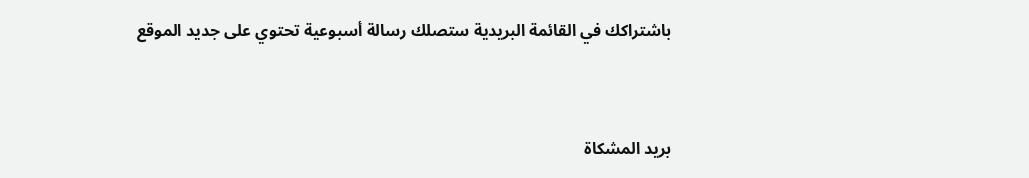باشتراكك في القائمة البريدية ستصلك رسالة أسبوعية تحتوي على جديد الموقع


بريد المشكاة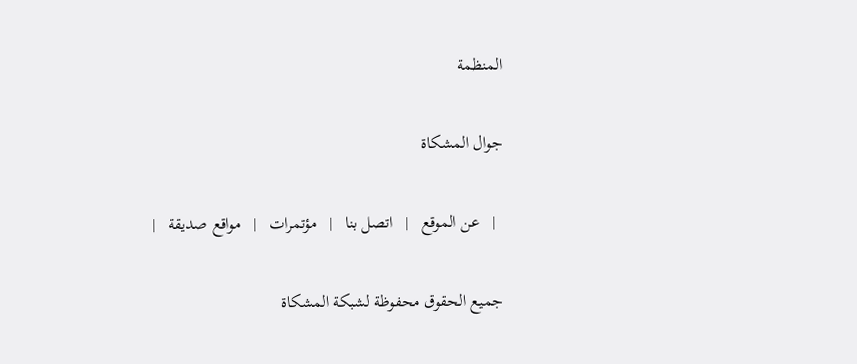المنظمة

جوال المشكاة

  |   عن الموقع   |   اتصل بنا   |   مؤتمرات   |   مواقع صديقة   |

جميع الحقوق محفوظة لشبكة المشكاة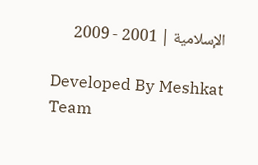الإسلامية | 2001 - 2009

Developed By Meshkat Team